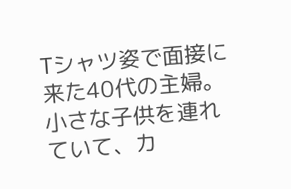Tシャツ姿で面接に来た40代の主婦。小さな子供を連れていて、カ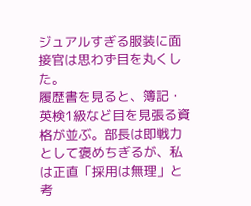ジュアルすぎる服装に面接官は思わず目を丸くした。
履歴書を見ると、簿記・英検1級など目を見張る資格が並ぶ。部長は即戦力として褒めちぎるが、私は正直「採用は無理」と考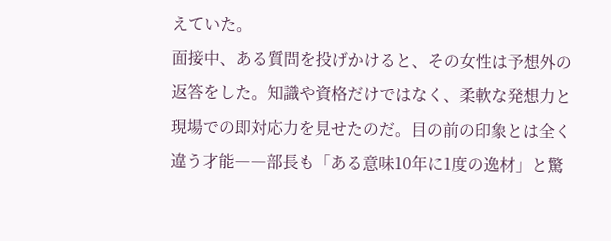えていた。
面接中、ある質問を投げかけると、その女性は予想外の返答をした。知識や資格だけではなく、柔軟な発想力と現場での即対応力を見せたのだ。目の前の印象とは全く違う才能――部長も「ある意味10年に1度の逸材」と驚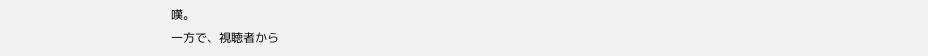嘆。
一方で、視聴者から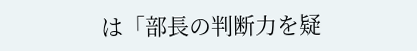は「部長の判断力を疑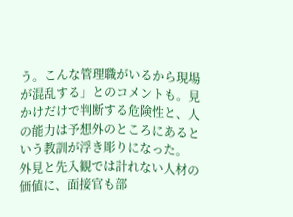う。こんな管理職がいるから現場が混乱する」とのコメントも。見かけだけで判断する危険性と、人の能力は予想外のところにあるという教訓が浮き彫りになった。
外見と先入観では計れない人材の価値に、面接官も部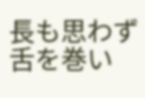長も思わず舌を巻い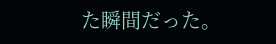た瞬間だった。